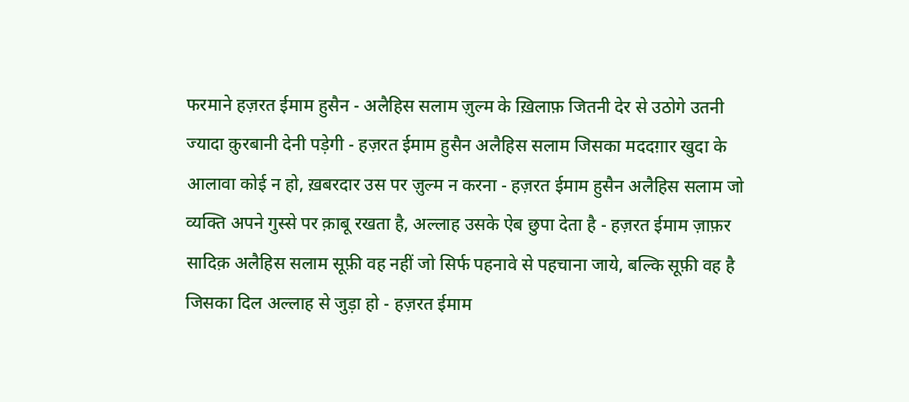फरमाने हज़रत ईमाम हुसैन - अलैहिस सलाम ज़ुल्म के ख़िलाफ़ जितनी देर से उठोगे उतनी ज्यादा क़ुरबानी देनी पड़ेगी - हज़रत ईमाम हुसैन अलैहिस सलाम जिसका मददग़ार खुदा के आलावा कोई न हो, ख़बरदार उस पर ज़ुल्म न करना - हज़रत ईमाम हुसैन अलैहिस सलाम जो व्यक्ति अपने गुस्से पर क़ाबू रखता है, अल्लाह उसके ऐब छुपा देता है - हज़रत ईमाम ज़ाफ़र सादिक़ अलैहिस सलाम सूफ़ी वह नहीं जो सिर्फ पहनावे से पहचाना जाये, बल्कि सूफ़ी वह है जिसका दिल अल्लाह से जुड़ा हो - हज़रत ईमाम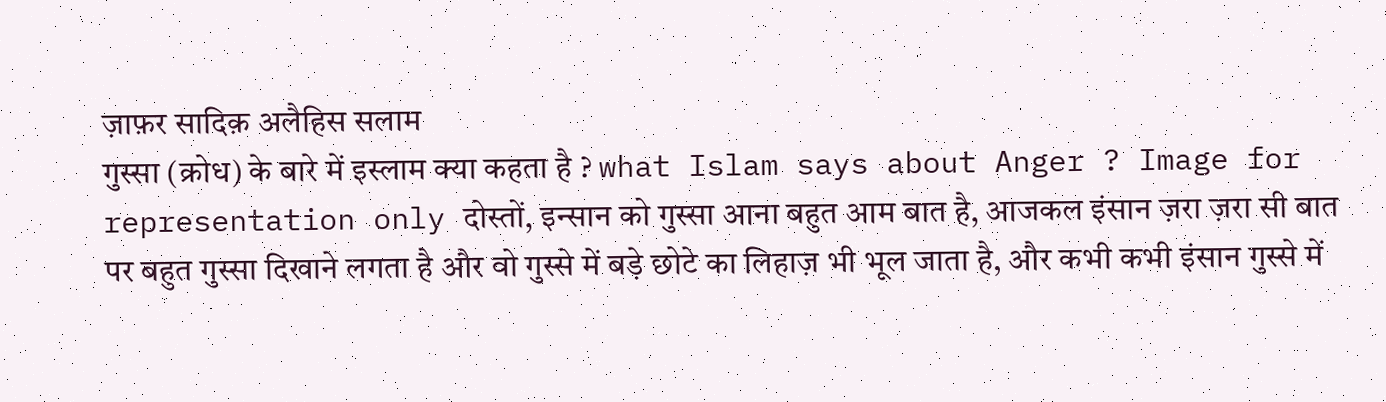ज़ाफ़र सादिक़ अलैहिस सलाम
गुस्सा (क्रोध) के बारे में इस्लाम क्या कहता है ? what Islam says about Anger ? Image for representation only दोस्तों, इन्सान को गुस्सा आना बहुत आम बात है, आजकल इंसान ज़रा ज़रा सी बात पर बहुत गुस्सा दिखाने लगता है और वो गुस्से में बड़े छोटे का लिहाज़ भी भूल जाता है, और कभी कभी इंसान गुस्से में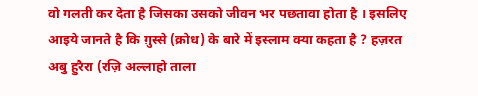वो गलती कर देता है जिसका उसको जीवन भर पछतावा होता है । इसलिए आइये जानते है कि ग़ुस्से (क्रोध) के बारे में इस्लाम क्या कहता है ? हज़रत अबु हुरैरा (रज़ि अल्लाहो ताला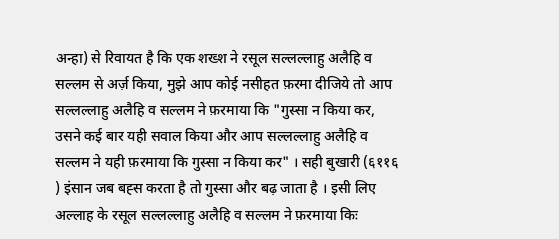अन्हा) से रिवायत है कि एक शख्श ने रसूल सल्लल्लाहु अलैहि व सल्लम से अर्ज़ किया, मुझे आप कोई नसीहत फ़रमा दीजिये तो आप सल्लल्लाहु अलैहि व सल्लम ने फ़रमाया कि "गुस्सा न किया कर, उसने कई बार यही सवाल किया और आप सल्लल्लाहु अलैहि व सल्लम ने यही फ़रमाया कि गुस्सा न किया कर" । सही बुखारी (६११६ ) इंसान जब बह्स करता है तो गुस्सा और बढ़ जाता है । इसी लिए अल्लाह के रसूल सल्लल्लाहु अलैहि व सल्लम ने फ़रमाया किः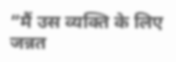“मैं उस व्यक्ति के लिए जन्नत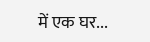में एक घर...